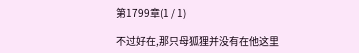第1799章(1 / 1)

不过好在,那只母狐狸并没有在他这里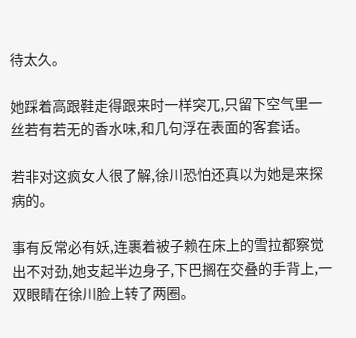待太久。

她踩着高跟鞋走得跟来时一样突兀,只留下空气里一丝若有若无的香水味,和几句浮在表面的客套话。

若非对这疯女人很了解,徐川恐怕还真以为她是来探病的。

事有反常必有妖,连裹着被子赖在床上的雪拉都察觉出不对劲,她支起半边身子,下巴搁在交叠的手背上,一双眼睛在徐川脸上转了两圈。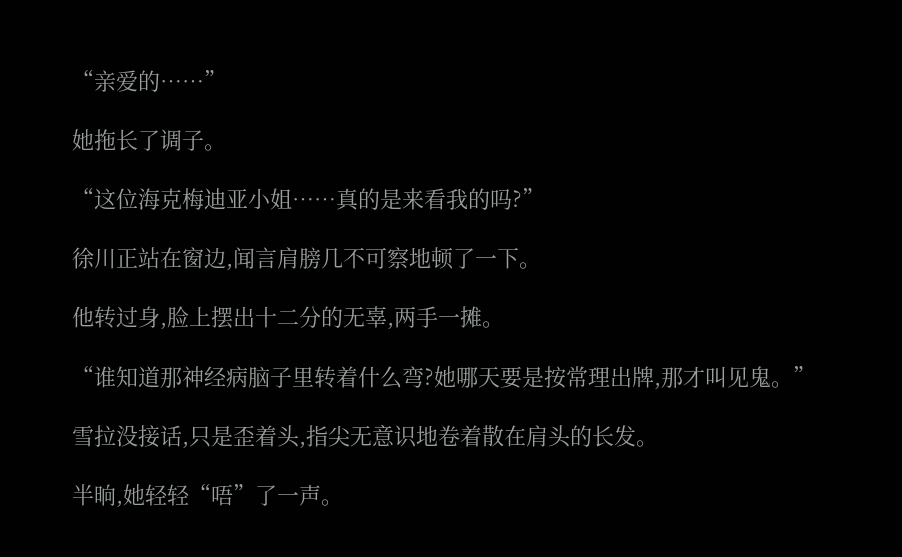“亲爱的……”

她拖长了调子。

“这位海克梅迪亚小姐……真的是来看我的吗?”

徐川正站在窗边,闻言肩膀几不可察地顿了一下。

他转过身,脸上摆出十二分的无辜,两手一摊。

“谁知道那神经病脑子里转着什么弯?她哪天要是按常理出牌,那才叫见鬼。”

雪拉没接话,只是歪着头,指尖无意识地卷着散在肩头的长发。

半晌,她轻轻“唔”了一声。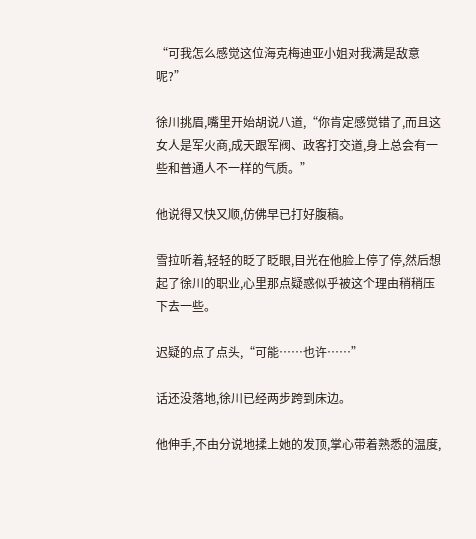“可我怎么感觉这位海克梅迪亚小姐对我满是敌意呢?”

徐川挑眉,嘴里开始胡说八道,“你肯定感觉错了,而且这女人是军火商,成天跟军阀、政客打交道,身上总会有一些和普通人不一样的气质。”

他说得又快又顺,仿佛早已打好腹稿。

雪拉听着,轻轻的眨了眨眼,目光在他脸上停了停,然后想起了徐川的职业,心里那点疑惑似乎被这个理由稍稍压下去一些。

迟疑的点了点头,“可能……也许……”

话还没落地,徐川已经两步跨到床边。

他伸手,不由分说地揉上她的发顶,掌心带着熟悉的温度,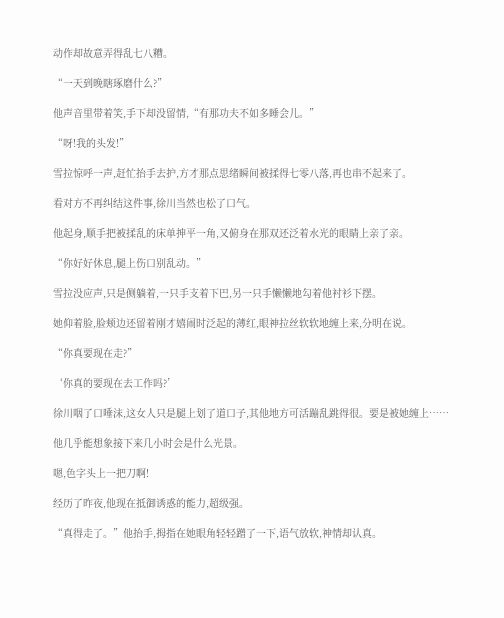动作却故意弄得乱七八糟。

“一天到晚瞎琢磨什么?”

他声音里带着笑,手下却没留情,“有那功夫不如多睡会儿。”

“呀!我的头发!”

雪拉惊呼一声,赶忙抬手去护,方才那点思绪瞬间被揉得七零八落,再也串不起来了。

看对方不再纠结这件事,徐川当然也松了口气。

他起身,顺手把被揉乱的床单抻平一角,又俯身在那双还泛着水光的眼睛上亲了亲。

“你好好休息,腿上伤口别乱动。”

雪拉没应声,只是侧躺着,一只手支着下巴,另一只手懒懒地勾着他衬衫下摆。

她仰着脸,脸颊边还留着刚才嬉闹时泛起的薄红,眼神拉丝软软地缠上来,分明在说。

“你真要现在走?”

‘你真的要现在去工作吗?’

徐川咽了口唾沫,这女人只是腿上划了道口子,其他地方可活蹦乱跳得很。要是被她缠上……

他几乎能想象接下来几小时会是什么光景。

嗯,色字头上一把刀啊!

经历了昨夜,他现在抵御诱惑的能力,超级强。

“真得走了。”他抬手,拇指在她眼角轻轻蹭了一下,语气放软,神情却认真。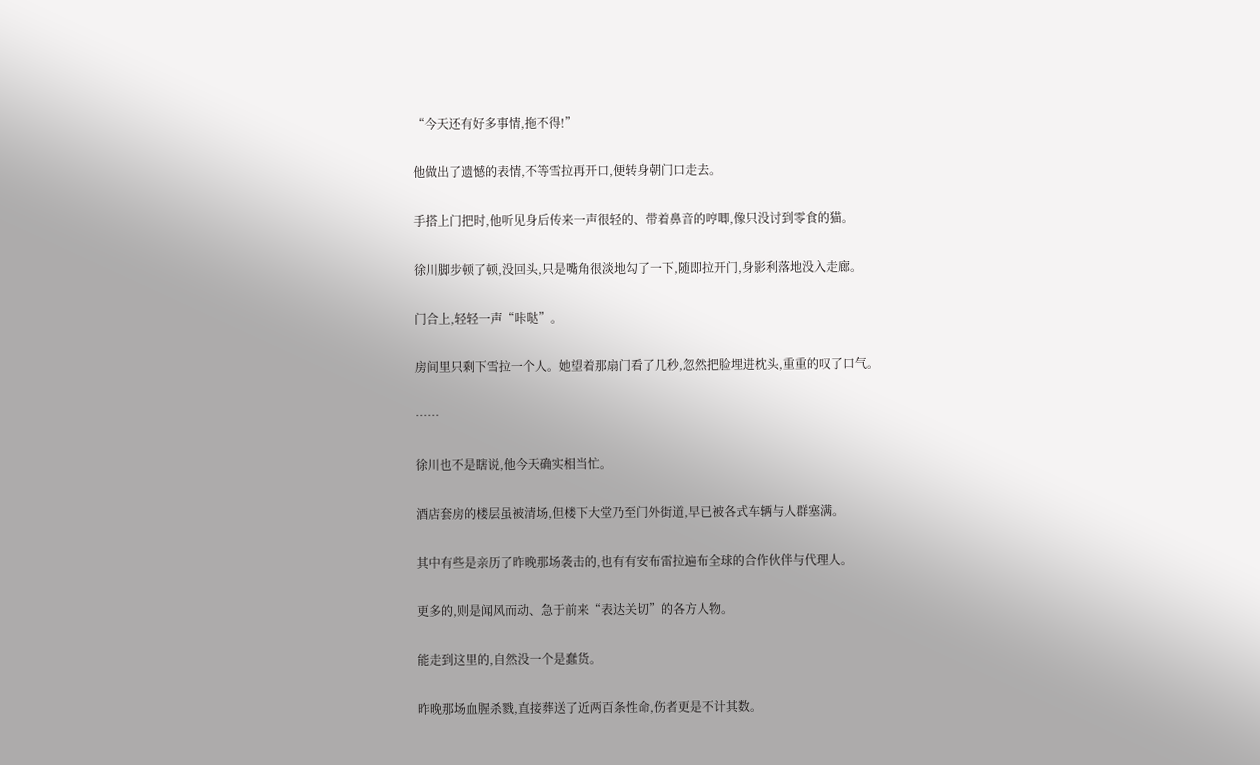“今天还有好多事情,拖不得!”

他做出了遗憾的表情,不等雪拉再开口,便转身朝门口走去。

手搭上门把时,他听见身后传来一声很轻的、带着鼻音的哼唧,像只没讨到零食的猫。

徐川脚步顿了顿,没回头,只是嘴角很淡地勾了一下,随即拉开门,身影利落地没入走廊。

门合上,轻轻一声“咔哒”。

房间里只剩下雪拉一个人。她望着那扇门看了几秒,忽然把脸埋进枕头,重重的叹了口气。

……

徐川也不是瞎说,他今天确实相当忙。

酒店套房的楼层虽被清场,但楼下大堂乃至门外街道,早已被各式车辆与人群塞满。

其中有些是亲历了昨晚那场袭击的,也有有安布雷拉遍布全球的合作伙伴与代理人。

更多的,则是闻风而动、急于前来“表达关切”的各方人物。

能走到这里的,自然没一个是蠢货。

昨晚那场血腥杀戮,直接葬送了近两百条性命,伤者更是不计其数。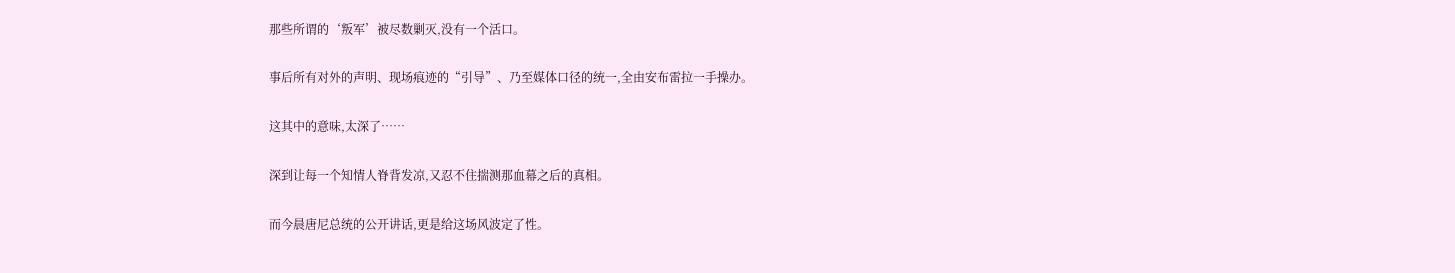那些所谓的‘叛军’被尽数剿灭,没有一个活口。

事后所有对外的声明、现场痕迹的“引导”、乃至媒体口径的统一,全由安布雷拉一手操办。

这其中的意味,太深了……

深到让每一个知情人脊背发凉,又忍不住揣测那血幕之后的真相。

而今晨唐尼总统的公开讲话,更是给这场风波定了性。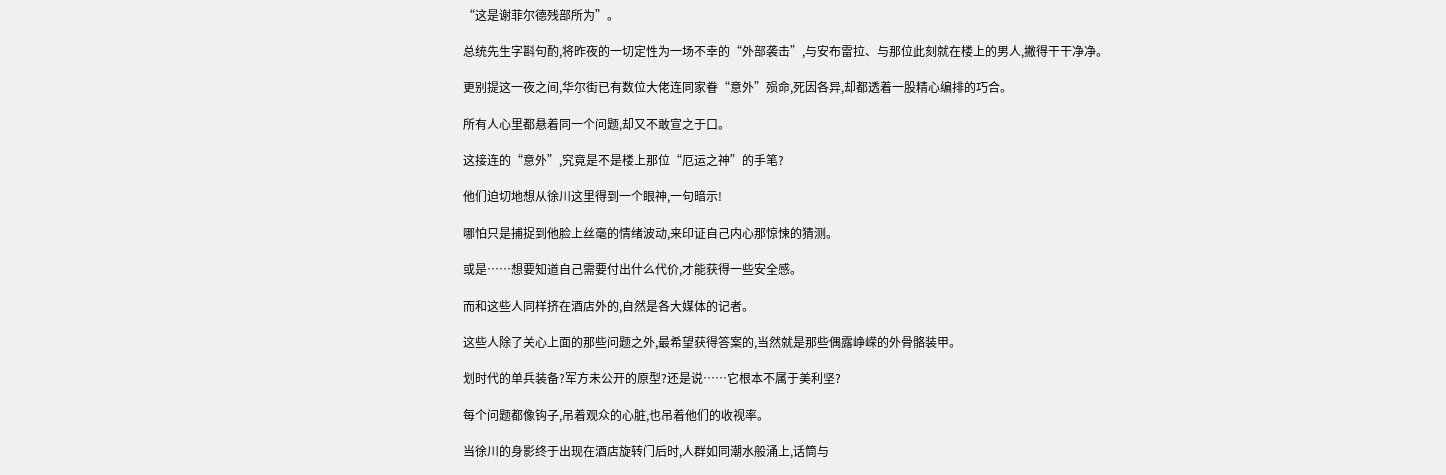“这是谢菲尔德残部所为”。

总统先生字斟句酌,将昨夜的一切定性为一场不幸的“外部袭击”,与安布雷拉、与那位此刻就在楼上的男人,撇得干干净净。

更别提这一夜之间,华尔街已有数位大佬连同家眷“意外”殒命,死因各异,却都透着一股精心编排的巧合。

所有人心里都悬着同一个问题,却又不敢宣之于口。

这接连的“意外”,究竟是不是楼上那位“厄运之神”的手笔?

他们迫切地想从徐川这里得到一个眼神,一句暗示!

哪怕只是捕捉到他脸上丝毫的情绪波动,来印证自己内心那惊悚的猜测。

或是……想要知道自己需要付出什么代价,才能获得一些安全感。

而和这些人同样挤在酒店外的,自然是各大媒体的记者。

这些人除了关心上面的那些问题之外,最希望获得答案的,当然就是那些偶露峥嵘的外骨骼装甲。

划时代的单兵装备?军方未公开的原型?还是说……它根本不属于美利坚?

每个问题都像钩子,吊着观众的心脏,也吊着他们的收视率。

当徐川的身影终于出现在酒店旋转门后时,人群如同潮水般涌上,话筒与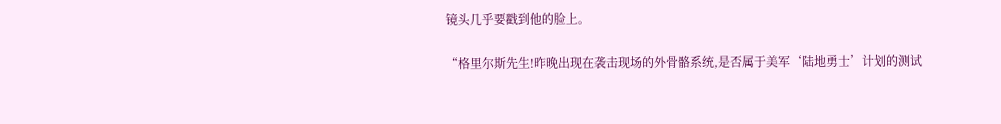镜头几乎要戳到他的脸上。

“格里尔斯先生!昨晚出现在袭击现场的外骨骼系统,是否属于美军‘陆地勇士’计划的测试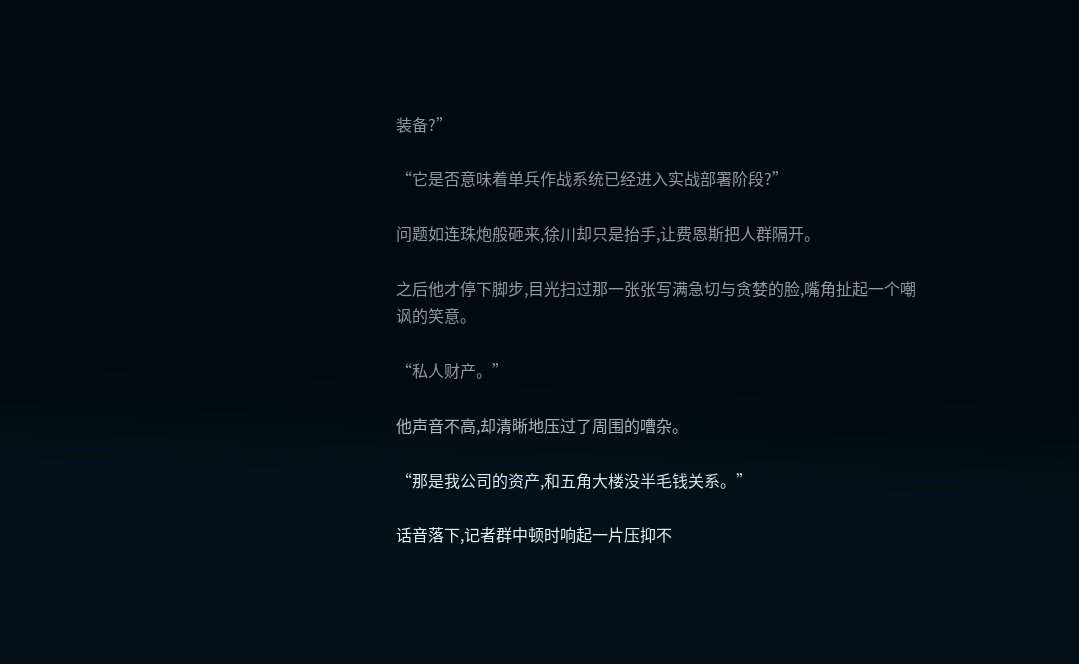装备?”

“它是否意味着单兵作战系统已经进入实战部署阶段?”

问题如连珠炮般砸来,徐川却只是抬手,让费恩斯把人群隔开。

之后他才停下脚步,目光扫过那一张张写满急切与贪婪的脸,嘴角扯起一个嘲讽的笑意。

“私人财产。”

他声音不高,却清晰地压过了周围的嘈杂。

“那是我公司的资产,和五角大楼没半毛钱关系。”

话音落下,记者群中顿时响起一片压抑不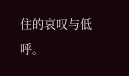住的哀叹与低呼。